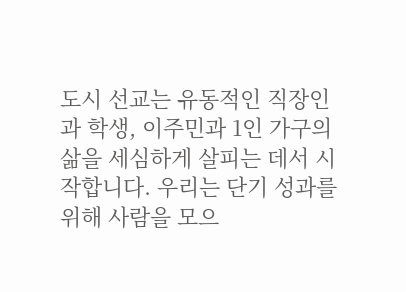도시 선교는 유동적인 직장인과 학생, 이주민과 1인 가구의 삶을 세심하게 살피는 데서 시작합니다. 우리는 단기 성과를 위해 사람을 모으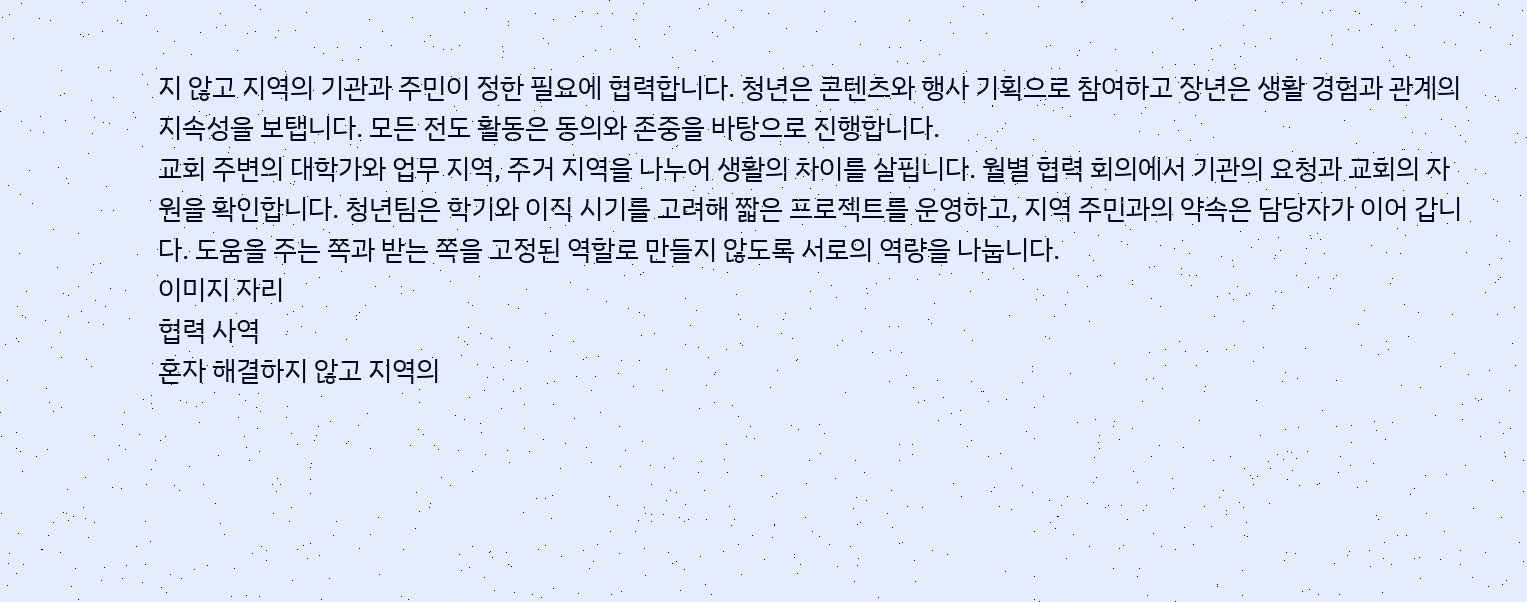지 않고 지역의 기관과 주민이 정한 필요에 협력합니다. 청년은 콘텐츠와 행사 기획으로 참여하고 장년은 생활 경험과 관계의 지속성을 보탭니다. 모든 전도 활동은 동의와 존중을 바탕으로 진행합니다.
교회 주변의 대학가와 업무 지역, 주거 지역을 나누어 생활의 차이를 살핍니다. 월별 협력 회의에서 기관의 요청과 교회의 자원을 확인합니다. 청년팀은 학기와 이직 시기를 고려해 짧은 프로젝트를 운영하고, 지역 주민과의 약속은 담당자가 이어 갑니다. 도움을 주는 쪽과 받는 쪽을 고정된 역할로 만들지 않도록 서로의 역량을 나눕니다.
이미지 자리
협력 사역
혼자 해결하지 않고 지역의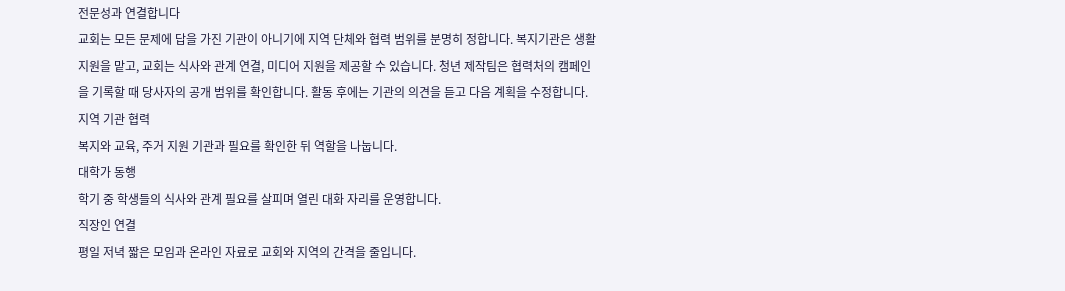전문성과 연결합니다
교회는 모든 문제에 답을 가진 기관이 아니기에 지역 단체와 협력 범위를 분명히 정합니다. 복지기관은 생활 지원을 맡고, 교회는 식사와 관계 연결, 미디어 지원을 제공할 수 있습니다. 청년 제작팀은 협력처의 캠페인을 기록할 때 당사자의 공개 범위를 확인합니다. 활동 후에는 기관의 의견을 듣고 다음 계획을 수정합니다.
지역 기관 협력
복지와 교육, 주거 지원 기관과 필요를 확인한 뒤 역할을 나눕니다.
대학가 동행
학기 중 학생들의 식사와 관계 필요를 살피며 열린 대화 자리를 운영합니다.
직장인 연결
평일 저녁 짧은 모임과 온라인 자료로 교회와 지역의 간격을 줄입니다.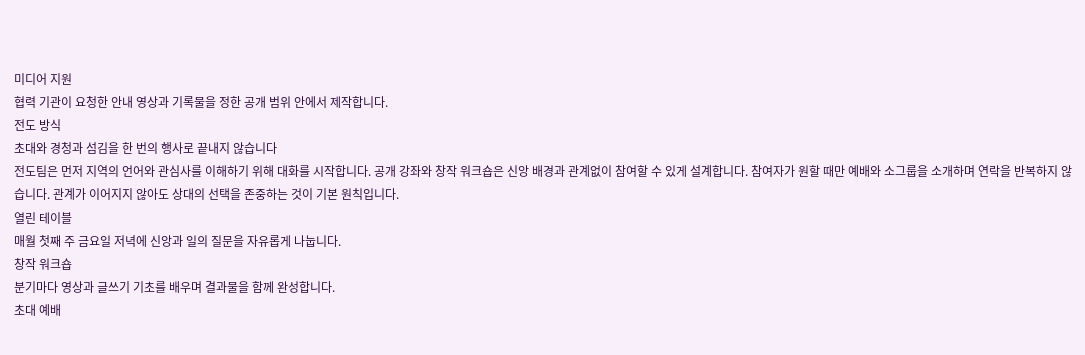미디어 지원
협력 기관이 요청한 안내 영상과 기록물을 정한 공개 범위 안에서 제작합니다.
전도 방식
초대와 경청과 섬김을 한 번의 행사로 끝내지 않습니다
전도팀은 먼저 지역의 언어와 관심사를 이해하기 위해 대화를 시작합니다. 공개 강좌와 창작 워크숍은 신앙 배경과 관계없이 참여할 수 있게 설계합니다. 참여자가 원할 때만 예배와 소그룹을 소개하며 연락을 반복하지 않습니다. 관계가 이어지지 않아도 상대의 선택을 존중하는 것이 기본 원칙입니다.
열린 테이블
매월 첫째 주 금요일 저녁에 신앙과 일의 질문을 자유롭게 나눕니다.
창작 워크숍
분기마다 영상과 글쓰기 기초를 배우며 결과물을 함께 완성합니다.
초대 예배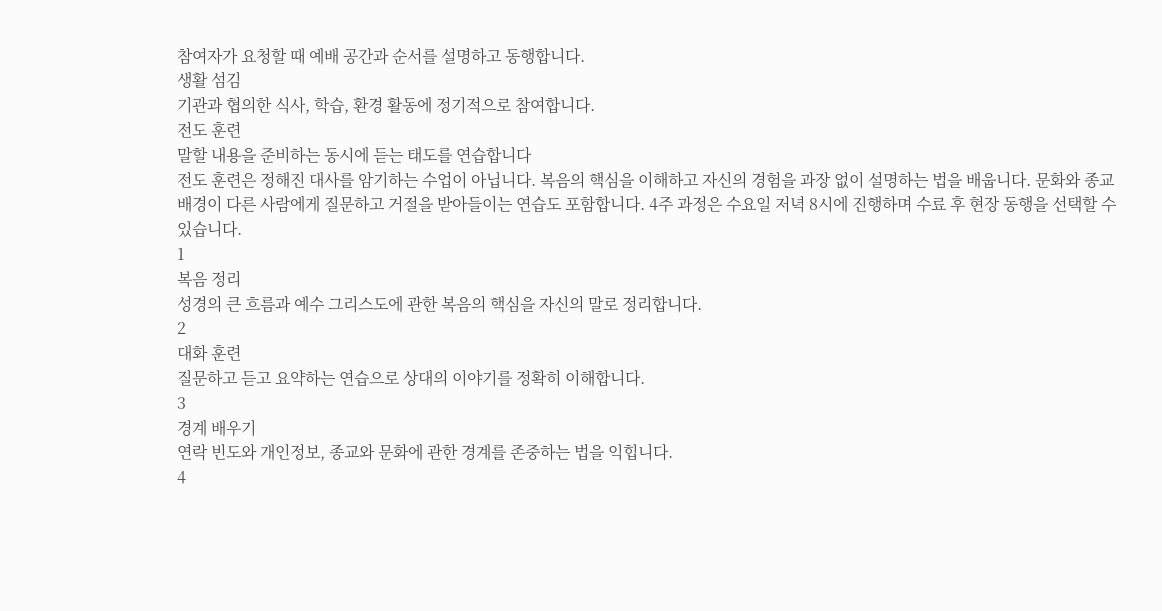참여자가 요청할 때 예배 공간과 순서를 설명하고 동행합니다.
생활 섬김
기관과 협의한 식사, 학습, 환경 활동에 정기적으로 참여합니다.
전도 훈련
말할 내용을 준비하는 동시에 듣는 태도를 연습합니다
전도 훈련은 정해진 대사를 암기하는 수업이 아닙니다. 복음의 핵심을 이해하고 자신의 경험을 과장 없이 설명하는 법을 배웁니다. 문화와 종교 배경이 다른 사람에게 질문하고 거절을 받아들이는 연습도 포함합니다. 4주 과정은 수요일 저녁 8시에 진행하며 수료 후 현장 동행을 선택할 수 있습니다.
1
복음 정리
성경의 큰 흐름과 예수 그리스도에 관한 복음의 핵심을 자신의 말로 정리합니다.
2
대화 훈련
질문하고 듣고 요약하는 연습으로 상대의 이야기를 정확히 이해합니다.
3
경계 배우기
연락 빈도와 개인정보, 종교와 문화에 관한 경계를 존중하는 법을 익힙니다.
4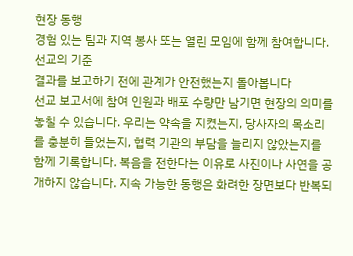현장 동행
경험 있는 팀과 지역 봉사 또는 열린 모임에 함께 참여합니다.
선교의 기준
결과를 보고하기 전에 관계가 안전했는지 돌아봅니다
선교 보고서에 참여 인원과 배포 수량만 남기면 현장의 의미를 놓칠 수 있습니다. 우리는 약속을 지켰는지, 당사자의 목소리를 충분히 들었는지, 협력 기관의 부담을 늘리지 않았는지를 함께 기록합니다. 복음을 전한다는 이유로 사진이나 사연을 공개하지 않습니다. 지속 가능한 동행은 화려한 장면보다 반복되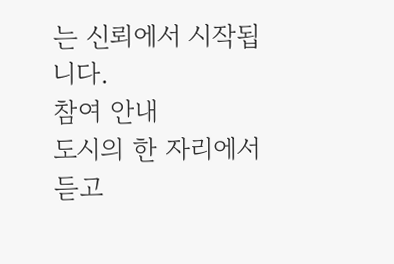는 신뢰에서 시작됩니다.
참여 안내
도시의 한 자리에서 듣고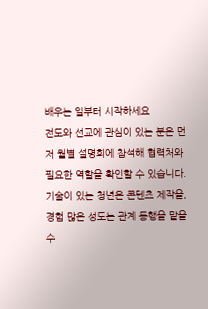배우는 일부터 시작하세요
전도와 선교에 관심이 있는 분은 먼저 월별 설명회에 참석해 협력처와 필요한 역할을 확인할 수 있습니다. 기술이 있는 청년은 콘텐츠 제작을, 경험 많은 성도는 관계 동행을 맡을 수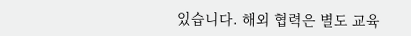있습니다. 해외 협력은 별도 교육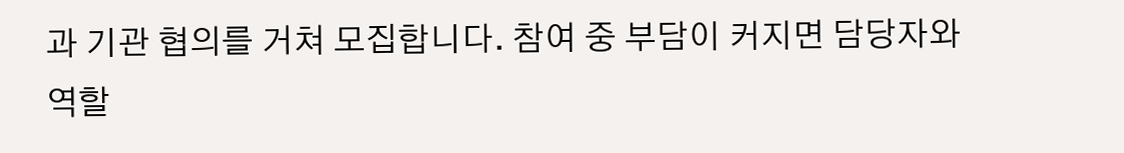과 기관 협의를 거쳐 모집합니다. 참여 중 부담이 커지면 담당자와 역할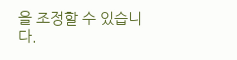을 조정할 수 있습니다.